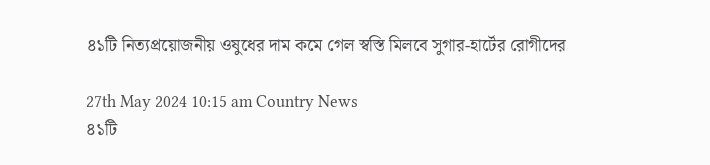৪১টি নিত্যপ্রয়োজনীয় ওষুধের দাম কমে গেল স্বস্তি মিলবে সুগার-হার্টের রোগীদের

27th May 2024 10:15 am Country News
৪১টি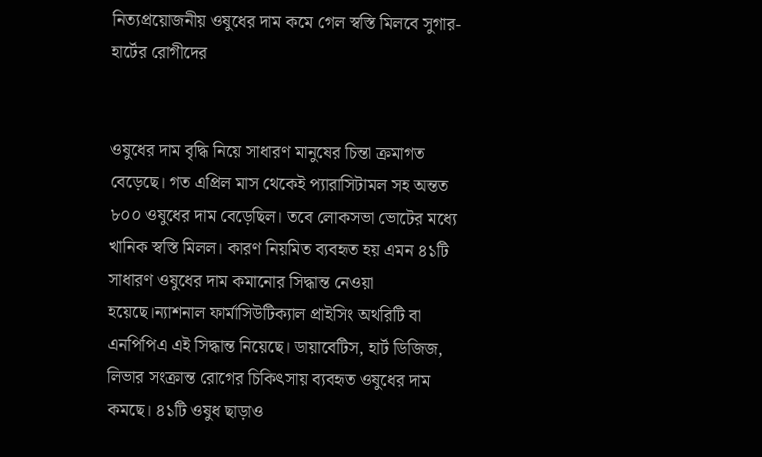নিত্যপ্রয়োজনীয় ওষুধের দাম কমে গেল স্বস্তি মিলবে সুগার-হার্টের রোগীদের


ওষুধের দাম বৃদ্ধি নিয়ে সাধারণ মানুষের চিন্তা ক্রমাগত বেড়েছে। গত এপ্রিল মাস থেকেই প্যারাসিটামল সহ অন্তত ৮০০ ওষুধের দাম বেড়েছিল। তবে লোকসভা ভোটের মধ্যে খানিক স্বস্তি মিলল। কারণ নিয়মিত ব্যবহৃত হয় এমন ৪১টি সাধারণ ওষুধের দাম কমানোর সিদ্ধান্ত নেওয়া হয়েছে।ন্যাশনাল ফার্মাসিউটিক্যাল প্রাইসিং অথরিটি বা এনপিপিএ এই সিদ্ধান্ত নিয়েছে। ডায়াবেটিস, হার্ট ডিজিজ, লিভার সংক্রান্ত রোগের চিকিৎসায় ব্যবহৃত ওষুধের দাম কমছে। ৪১টি ওষুধ ছাড়াও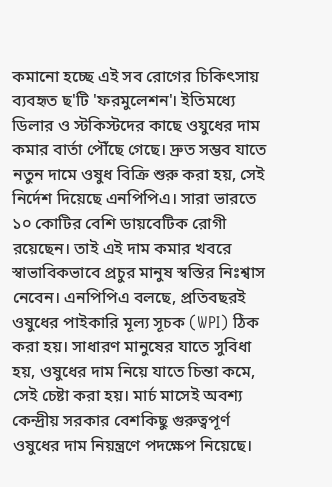কমানো হচ্ছে এই সব রোগের চিকিৎসায় ব্যবহৃত ছ'টি 'ফরমুলেশন'। ইতিমধ্যে ডিলার ও স্টকিস্টদের কাছে ওযুধের দাম কমার বার্তা পৌঁছে গেছে। দ্রুত সম্ভব যাতে নতুন দামে ওষুধ বিক্রি শুরু করা হয়, সেই নির্দেশ দিয়েছে এনপিপিএ। সারা ভারতে ১০ কোটির বেশি ডায়বেটিক রোগী রয়েছেন। তাই এই দাম কমার খবরে স্বাভাবিকভাবে প্রচুর মানুষ স্বস্তির নিঃশ্বাস নেবেন। এনপিপিএ বলছে, প্রতিবছরই ওষুধের পাইকারি মূল্য সূচক (WPI) ঠিক করা হয়। সাধারণ মানুষের যাতে সুবিধা হয়, ওষুধের দাম নিয়ে যাতে চিন্তা কমে, সেই চেষ্টা করা হয়। মার্চ মাসেই অবশ্য কেন্দ্রীয় সরকার বেশকিছু গুরুত্বপূর্ণ ওষুধের দাম নিয়ন্ত্রণে পদক্ষেপ নিয়েছে।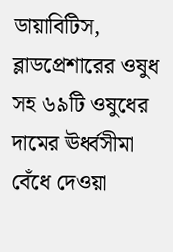ডায়াবিটিস, ব্লাডপ্রেশারের ওষুধ সহ ৬৯টি ওষুধের দামের ঊর্ধ্বসীমা বেঁধে দেওয়া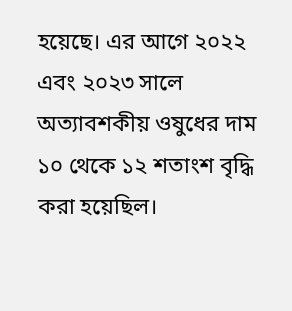হয়েছে। এর আগে ২০২২ এবং ২০২৩ সালে অত্যাবশকীয় ওষুধের দাম ১০ থেকে ১২ শতাংশ বৃদ্ধি করা হয়েছিল।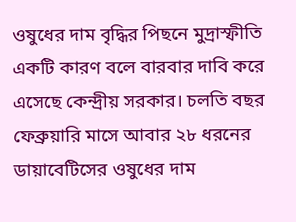ওষুধের দাম বৃদ্ধির পিছনে মুদ্রাস্ফীতি একটি কারণ বলে বারবার দাবি করে এসেছে কেন্দ্রীয় সরকার। চলতি বছর ফেব্রুয়ারি মাসে আবার ২৮ ধরনের ডায়াবেটিসের ওষুধের দাম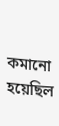কমানো হয়েছিল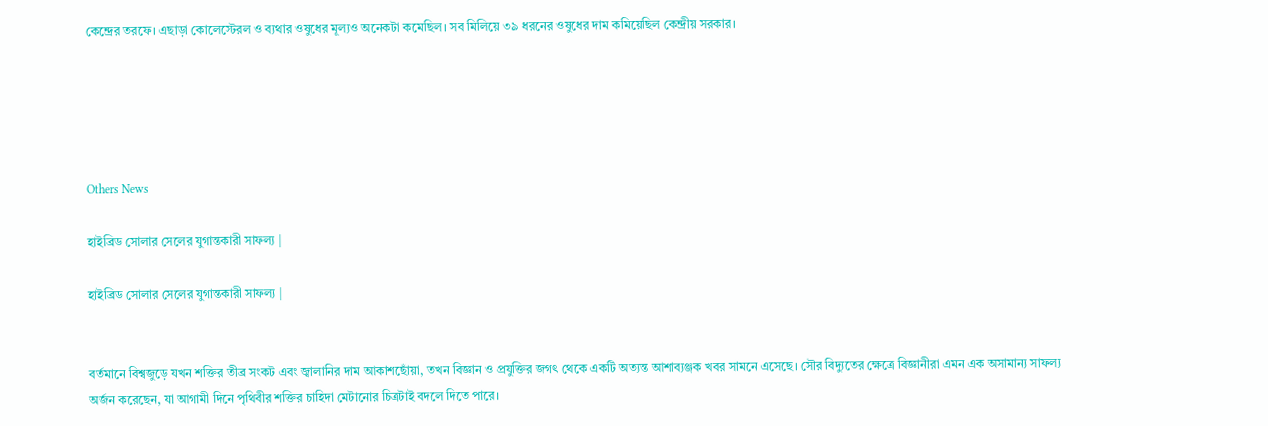কেন্দ্রের তরফে। এছাড়া কোলেস্টেরল ও ব্যথার ওষুধের মূল্যও অনেকটা কমেছিল। সব মিলিয়ে ৩৯ ধরনের ওষুধের দাম কমিয়েছিল কেন্দ্রীয় সরকার।





Others News

হাইব্রিড সোলার সেলের যুগান্তকারী সাফল্য |

হাইব্রিড সোলার সেলের যুগান্তকারী সাফল্য |


বর্তমানে বিশ্বজুড়ে যখন শক্তির তীব্র সংকট এবং জ্বালানির দাম আকাশছোঁয়া, তখন বিজ্ঞান ও প্রযুক্তির জগৎ থেকে একটি অত্যন্ত আশাব্যঞ্জক খবর সামনে এসেছে। সৌর বিদ্যুতের ক্ষেত্রে বিজ্ঞানীরা এমন এক অসামান্য সাফল্য অর্জন করেছেন, যা আগামী দিনে পৃথিবীর শক্তির চাহিদা মেটানোর চিত্রটাই বদলে দিতে পারে।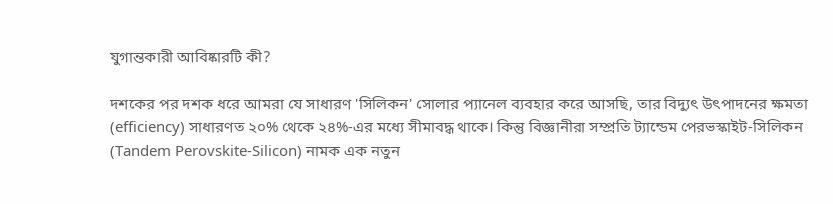যুগান্তকারী আবিষ্কারটি কী?

দশকের পর দশক ধরে আমরা যে সাধারণ 'সিলিকন' সোলার প্যানেল ব্যবহার করে আসছি, তার বিদ্যুৎ উৎপাদনের ক্ষমতা (efficiency) সাধারণত ২০% থেকে ২৪%-এর মধ্যে সীমাবদ্ধ থাকে। কিন্তু বিজ্ঞানীরা সম্প্রতি ট্যান্ডেম পেরভস্কাইট-সিলিকন (Tandem Perovskite-Silicon) নামক এক নতুন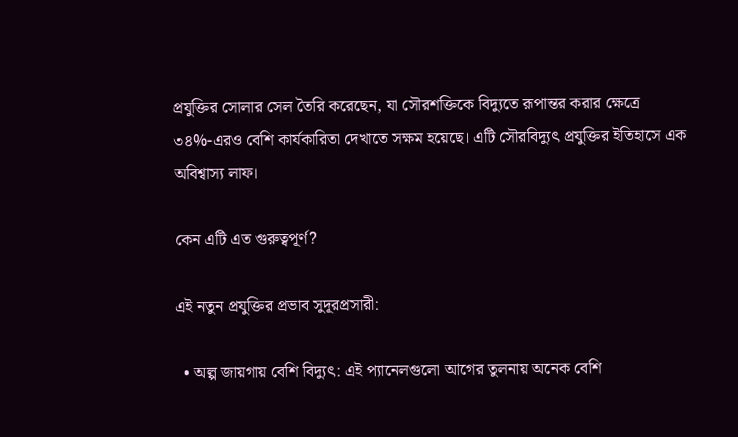প্রযুক্তির সোলার সেল তৈরি করেছেন, যা সৌরশক্তিকে বিদ্যুতে রূপান্তর করার ক্ষেত্রে ৩৪%-এরও বেশি কার্যকারিতা দেখাতে সক্ষম হয়েছে। এটি সৌরবিদ্যুৎ প্রযুক্তির ইতিহাসে এক অবিশ্বাস্য লাফ।

কেন এটি এত গুরুত্বপূর্ণ?

এই নতুন প্রযুক্তির প্রভাব সুদূরপ্রসারী:

  • অল্প জায়গায় বেশি বিদ্যুৎ: এই প্যানেলগুলো আগের তুলনায় অনেক বেশি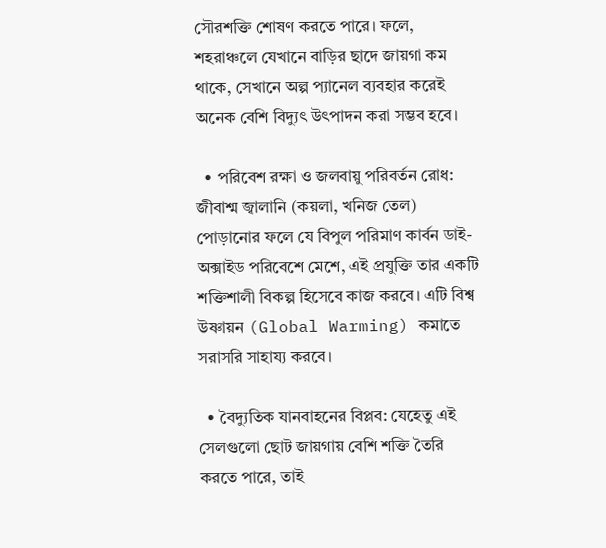সৌরশক্তি শোষণ করতে পারে। ফলে, শহরাঞ্চলে যেখানে বাড়ির ছাদে জায়গা কম থাকে, সেখানে অল্প প্যানেল ব্যবহার করেই অনেক বেশি বিদ্যুৎ উৎপাদন করা সম্ভব হবে।

  • পরিবেশ রক্ষা ও জলবায়ু পরিবর্তন রোধ: জীবাশ্ম জ্বালানি (কয়লা, খনিজ তেল) পোড়ানোর ফলে যে বিপুল পরিমাণ কার্বন ডাই-অক্সাইড পরিবেশে মেশে, এই প্রযুক্তি তার একটি শক্তিশালী বিকল্প হিসেবে কাজ করবে। এটি বিশ্ব উষ্ণায়ন (Global Warming) কমাতে সরাসরি সাহায্য করবে।

  • বৈদ্যুতিক যানবাহনের বিপ্লব: যেহেতু এই সেলগুলো ছোট জায়গায় বেশি শক্তি তৈরি করতে পারে, তাই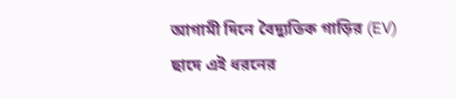আগামী দিনে বৈদ্যুতিক গাড়ির (EV) ছাদে এই ধরনের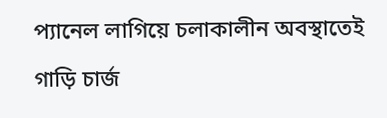প্যানেল লাগিয়ে চলাকালীন অবস্থাতেই গাড়ি চার্জ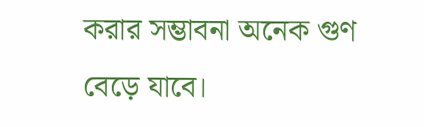করার সম্ভাবনা অনেক গুণ বেড়ে যাবে।